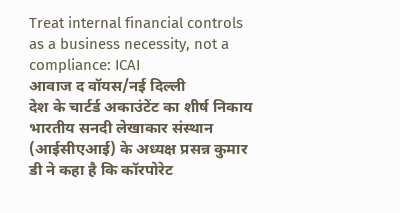Treat internal financial controls as a business necessity, not a compliance: ICAI
आवाज द वॉयस/नई दिल्ली
देश के चार्टर्ड अकाउंटेंट का शीर्ष निकाय भारतीय सनदी लेखाकार संस्थान (आईसीएआई) के अध्यक्ष प्रसन्न कुमार डी ने कहा है कि कॉरपोरेट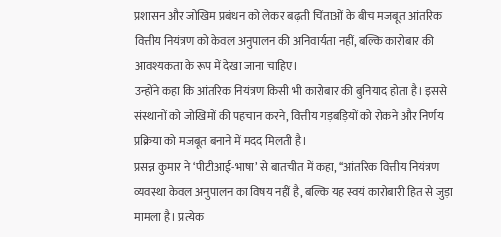प्रशासन और जोखिम प्रबंधन को लेकर बढ़ती चिंताओं के बीच मजबूत आंतरिक वित्तीय नियंत्रण को केवल अनुपालन की अनिवार्यता नहीं, बल्कि कारोबार की आवश्यकता के रूप में देखा जाना चाहिए।
उन्होंने कहा कि आंतरिक नियंत्रण किसी भी कारोबार की बुनियाद होता है। इससे संस्थानों को जोखिमों की पहचान करने, वित्तीय गड़बड़ियों को रोकने और निर्णय प्रक्रिया को मजबूत बनाने में मदद मिलती है।
प्रसन्न कुमार ने ‘पीटीआई-भाषा’ से बातचीत में कहा, ‘‘आंतरिक वित्तीय नियंत्रण व्यवस्था केवल अनुपालन का विषय नहीं है, बल्कि यह स्वयं कारोबारी हित से जुड़ा मामला है। प्रत्येक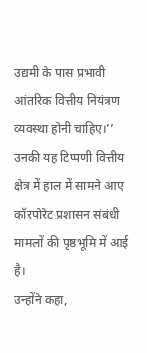उद्यमी के पास प्रभावी आंतरिक वित्तीय नियंत्रण व्यवस्था होनी चाहिए।’’
उनकी यह टिप्पणी वित्तीय क्षेत्र में हाल में सामने आए कॉरपोरेट प्रशासन संबंधी मामलों की पृष्ठभूमि में आई है।
उन्होंने कहा,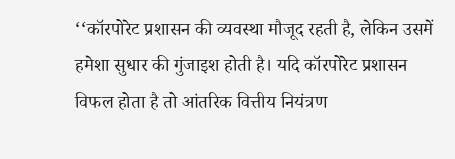‘‘कॉरपोरेट प्रशासन की व्यवस्था मौजूद रहती है, लेकिन उसमें हमेशा सुधार की गुंजाइश होती है। यदि कॉरपोरेट प्रशासन विफल होता है तो आंतरिक वित्तीय नियंत्रण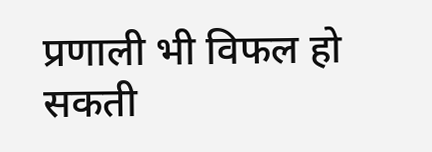प्रणाली भी विफल हो सकती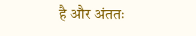है और अंततः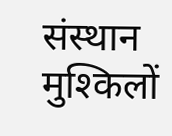संस्थान मुश्किलों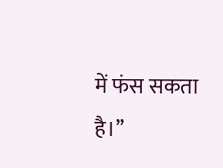में फंस सकता है।’’